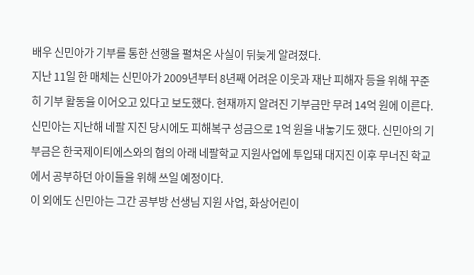배우 신민아가 기부를 통한 선행을 펼쳐온 사실이 뒤늦게 알려졌다.
지난 11일 한 매체는 신민아가 2009년부터 8년째 어려운 이웃과 재난 피해자 등을 위해 꾸준히 기부 활동을 이어오고 있다고 보도했다. 현재까지 알려진 기부금만 무려 14억 원에 이른다.
신민아는 지난해 네팔 지진 당시에도 피해복구 성금으로 1억 원을 내놓기도 했다. 신민아의 기부금은 한국제이티에스와의 협의 아래 네팔학교 지원사업에 투입돼 대지진 이후 무너진 학교에서 공부하던 아이들을 위해 쓰일 예정이다.
이 외에도 신민아는 그간 공부방 선생님 지원 사업, 화상어린이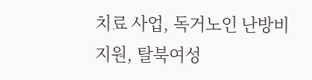치료 사업, 독거노인 난방비 지원, 탈북여성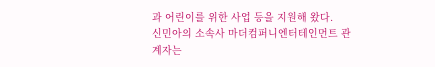과 어린이를 위한 사업 등을 지원해 왔다.
신민아의 소속사 마더컴퍼니엔터테인먼트 관계자는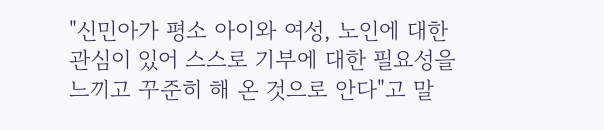"신민아가 평소 아이와 여성, 노인에 대한 관심이 있어 스스로 기부에 대한 필요성을 느끼고 꾸준히 해 온 것으로 안다"고 말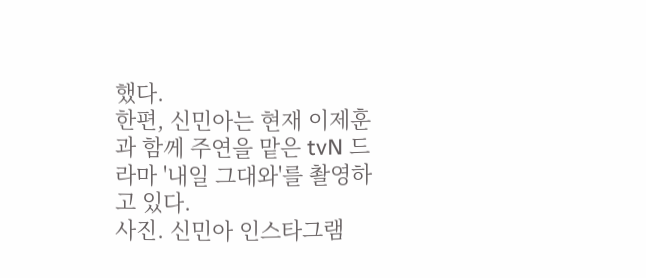했다.
한편, 신민아는 현재 이제훈과 함께 주연을 맡은 tvN 드라마 '내일 그대와'를 촬영하고 있다.
사진. 신민아 인스타그램